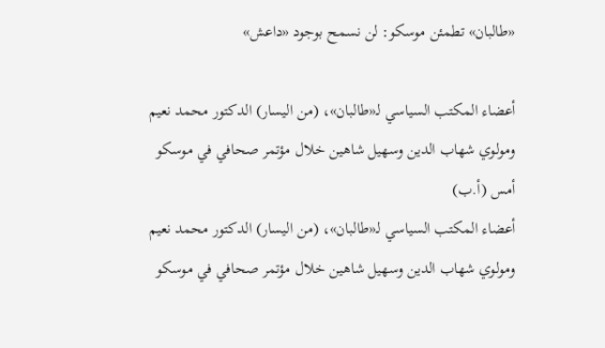«طالبان» تطمئن موسكو: لن نسمح بوجود «داعش»

أعضاء المكتب السياسي لـ«طالبان»، (من اليسار) الدكتور محمد نعيم ومولوي شهاب الدين وسهيل شاهين خلال مؤتمر صحافي في موسكو أمس (أ.ب)
أعضاء المكتب السياسي لـ«طالبان»، (من اليسار) الدكتور محمد نعيم ومولوي شهاب الدين وسهيل شاهين خلال مؤتمر صحافي في موسكو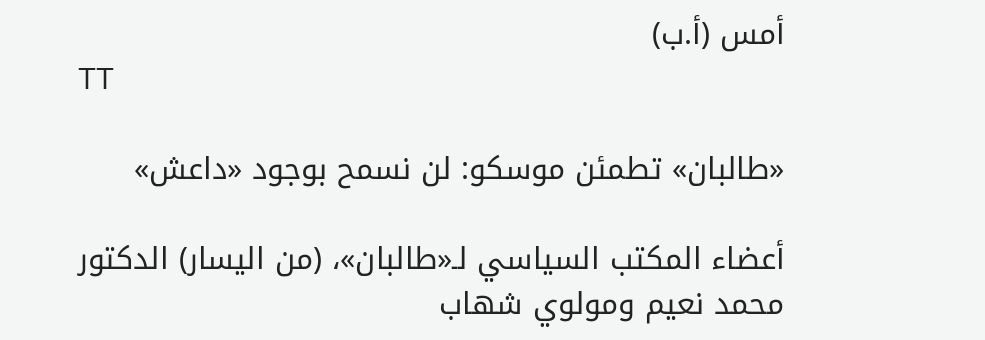أمس (أ.ب)
TT

«طالبان» تطمئن موسكو: لن نسمح بوجود «داعش»

أعضاء المكتب السياسي لـ«طالبان»، (من اليسار) الدكتور محمد نعيم ومولوي شهاب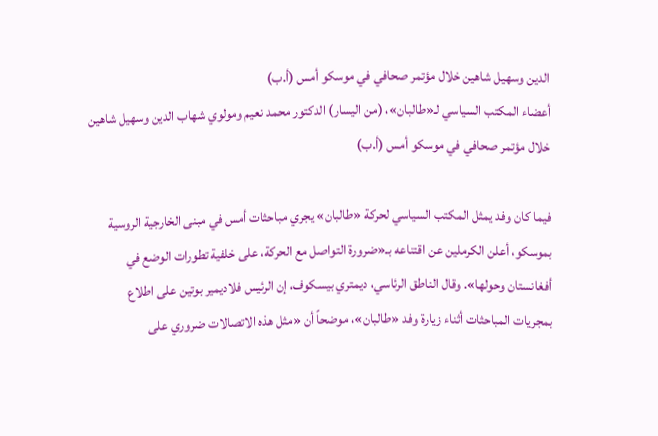الدين وسهيل شاهين خلال مؤتمر صحافي في موسكو أمس (أ.ب)
أعضاء المكتب السياسي لـ«طالبان»، (من اليسار) الدكتور محمد نعيم ومولوي شهاب الدين وسهيل شاهين خلال مؤتمر صحافي في موسكو أمس (أ.ب)

فيما كان وفد يمثل المكتب السياسي لحركة «طالبان» يجري مباحثات أمس في مبنى الخارجية الروسية بموسكو، أعلن الكرملين عن اقتناعه بـ«ضرورة التواصل مع الحركة، على خلفية تطورات الوضع في أفغانستان وحولها». وقال الناطق الرئاسي، ديمتري بيسكوف، إن الرئيس فلاديمير بوتين على اطلاع بمجريات المباحثات أثناء زيارة وفد «طالبان»، موضحاً أن «مثل هذه الاتصالات ضروري على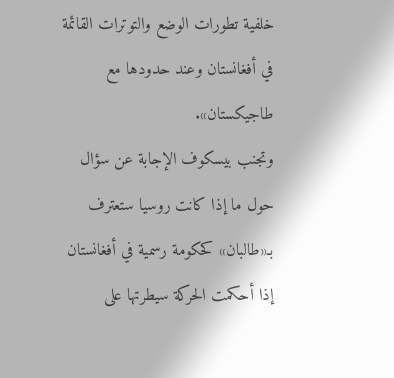خلفية تطورات الوضع والتوترات القائمة في أفغانستان وعند حدودها مع طاجيكستان».
وتجنب بيسكوف الإجابة عن سؤال حول ما إذا كانت روسيا ستعترف بـ«طالبان» كحكومة رسمية في أفغانستان إذا أحكمت الحركة سيطرتها على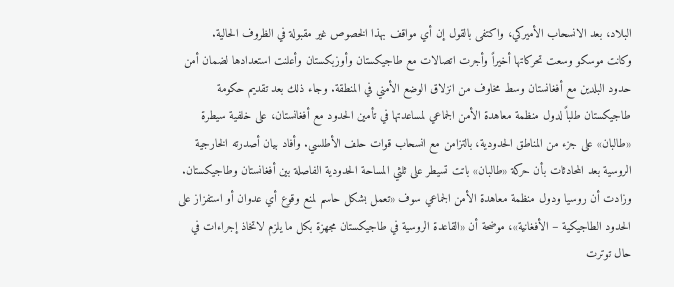البلاد، بعد الانسحاب الأميركي، واكتفى بالقول إن أي مواقف بهذا الخصوص غير مقبولة في الظروف الحالية.
وكانت موسكو وسعت تحركاتها أخيراً وأجرت اتصالات مع طاجيكستان وأوزبكستان وأعلنت استعدادها لضمان أمن حدود البلدين مع أفغانستان وسط مخاوف من انزلاق الوضع الأمني في المنطقة. وجاء ذلك بعد تقديم حكومة طاجيكستان طلباً لدول منظمة معاهدة الأمن الجماعي لمساعدتها في تأمين الحدود مع أفغانستان، على خلفية سيطرة «طالبان» على جزء من المناطق الحدودية، بالتزامن مع انسحاب قوات حلف الأطلسي. وأفاد بيان أصدرته الخارجية الروسية بعد المحادثات بأن حركة «طالبان» باتت تسيطر على ثلثي المساحة الحدودية الفاصلة بين أفغانستان وطاجيكستان. وزادت أن روسيا ودول منظمة معاهدة الأمن الجماعي سوف «تعمل بشكل حاسم لمنع وقوع أي عدوان أو استفزاز على الحدود الطاجيكية – الأفغانية»، موضحة أن «القاعدة الروسية في طاجيكستان مجهزة بكل ما يلزم لاتخاذ إجراءات في حال توترت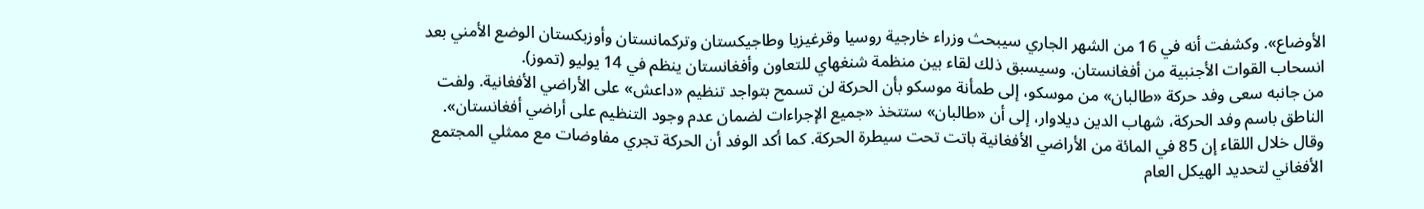الأوضاع». وكشفت أنه في 16 من الشهر الجاري سيبحث وزراء خارجية روسيا وقرغيزيا وطاجيكستان وتركمانستان وأوزبكستان الوضع الأمني بعد انسحاب القوات الأجنبية من أفغانستان. وسيسبق ذلك لقاء بين منظمة شنغهاي للتعاون وأفغانستان ينظم في 14 يوليو (تموز).
من جانبه سعى وفد حركة «طالبان» من موسكو، إلى طمأنة موسكو بأن الحركة لن تسمح بتواجد تنظيم «داعش» على الأراضي الأفغانية. ولفت الناطق باسم وفد الحركة، شهاب الدين ديلاوار، إلى أن «طالبان» ستتخذ «جميع الإجراءات لضمان عدم وجود التنظيم على أراضي أفغانستان». وقال خلال اللقاء إن 85 في المائة من الأراضي الأفغانية باتت تحت سيطرة الحركة. كما أكد الوفد أن الحركة تجري مفاوضات مع ممثلي المجتمع الأفغاني لتحديد الهيكل العام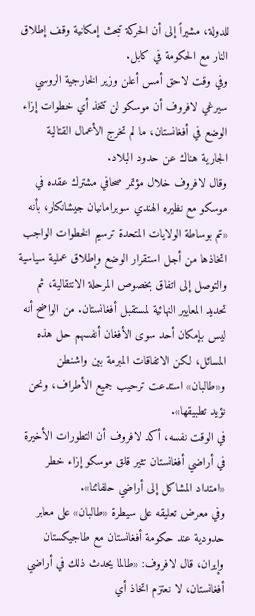للدولة، مشيراً إلى أن الحركة تبحث إمكانية وقف إطلاق النار مع الحكومة في كابل.
وفي وقت لاحق أمس أعلن وزير الخارجية الروسي سيرغي لافروف أن موسكو لن تتخذ أي خطوات إزاء الوضع في أفغانستان، ما لم تخرج الأعمال القتالية الجارية هناك عن حدود البلاد.
وقال لافروف خلال مؤتمر صحافي مشترك عقده في موسكو مع نظيره الهندي سوبرامانيان جيشانكار، بأنه «تم بوساطة الولايات المتحدة ترسيم الخطوات الواجب اتخاذها من أجل استقرار الوضع وإطلاق عملية سياسية والتوصل إلى اتفاق بخصوص المرحلة الانتقالية، ثم تحديد المعايير النهائية لمستقبل أفغانستان. من الواضح أنه ليس بإمكان أحد سوى الأفغان أنفسهم حل هذه المسائل، لكن الاتفاقات المبرمة بين واشنطن و«طالبان» استدعت ترحيب جميع الأطراف، ونحن نؤيد تطبيقها».
في الوقت نفسه، أكد لافروف أن التطورات الأخيرة في أراضي أفغانستان تثير قلق موسكو إزاء خطر «امتداد المشاكل إلى أراضي حلفائنا».
وفي معرض تعليقه على سيطرة «طالبان» على معابر حدودية عند حكومة أفغانستان مع طاجيكستان وإيران، قال لافروف: «طالما يحدث ذلك في أراضي أفغانستان، لا نعتزم اتخاذ أي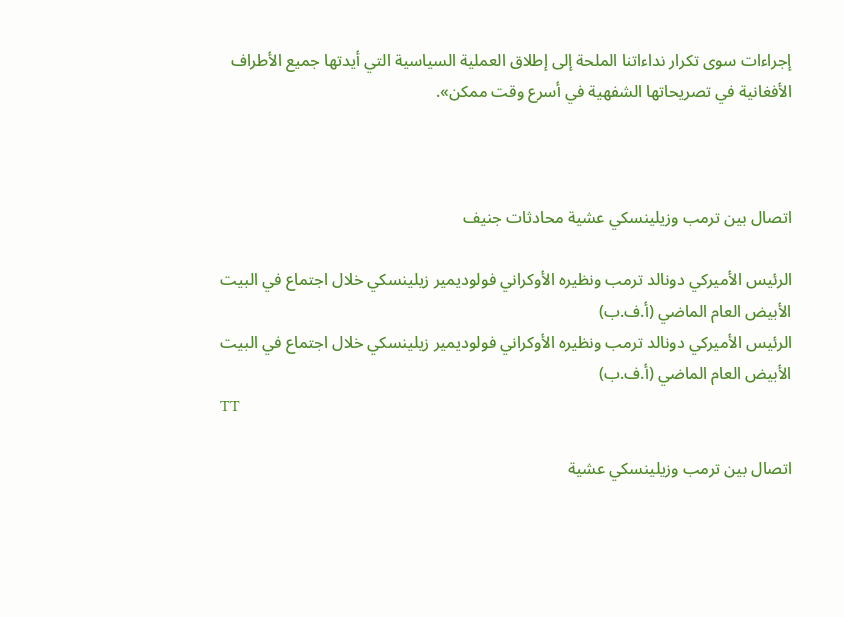إجراءات سوى تكرار نداءاتنا الملحة إلى إطلاق العملية السياسية التي أيدتها جميع الأطراف الأفغانية في تصريحاتها الشفهية في أسرع وقت ممكن».



اتصال بين ترمب وزيلينسكي عشية محادثات جنيف

الرئيس الأميركي دونالد ترمب ونظيره الأوكراني فولوديمير زيلينسكي خلال اجتماع في البيت الأبيض العام الماضي (أ.ف.ب)
الرئيس الأميركي دونالد ترمب ونظيره الأوكراني فولوديمير زيلينسكي خلال اجتماع في البيت الأبيض العام الماضي (أ.ف.ب)
TT

اتصال بين ترمب وزيلينسكي عشية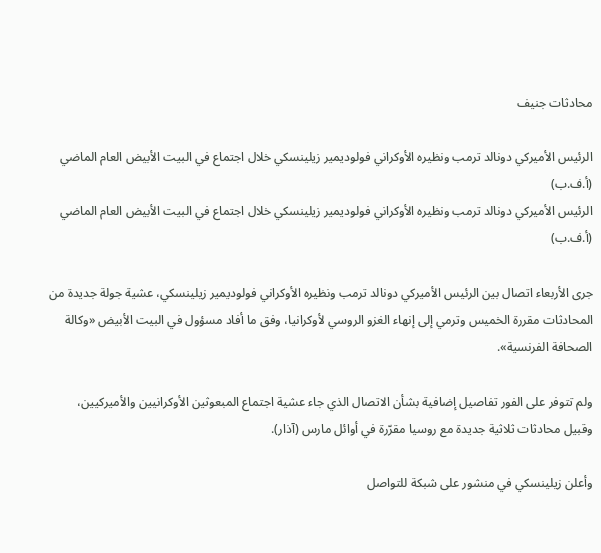محادثات جنيف

الرئيس الأميركي دونالد ترمب ونظيره الأوكراني فولوديمير زيلينسكي خلال اجتماع في البيت الأبيض العام الماضي (أ.ف.ب)
الرئيس الأميركي دونالد ترمب ونظيره الأوكراني فولوديمير زيلينسكي خلال اجتماع في البيت الأبيض العام الماضي (أ.ف.ب)

جرى الأربعاء اتصال بين الرئيس الأميركي دونالد ترمب ونظيره الأوكراني فولوديمير زيلينسكي، عشية جولة جديدة من المحادثات مقررة الخميس وترمي إلى إنهاء الغزو الروسي لأوكرانيا، وفق ما أفاد مسؤول في البيت الأبيض «وكالة الصحافة الفرنسية».

ولم تتوفر على الفور تفاصيل إضافية بشأن الاتصال الذي جاء عشية اجتماع المبعوثين الأوكرانيين والأميركيين، وقبيل محادثات ثلاثية جديدة مع روسيا مقرّرة في أوائل مارس (آذار).

وأعلن زيلينسكي في منشور على شبكة للتواصل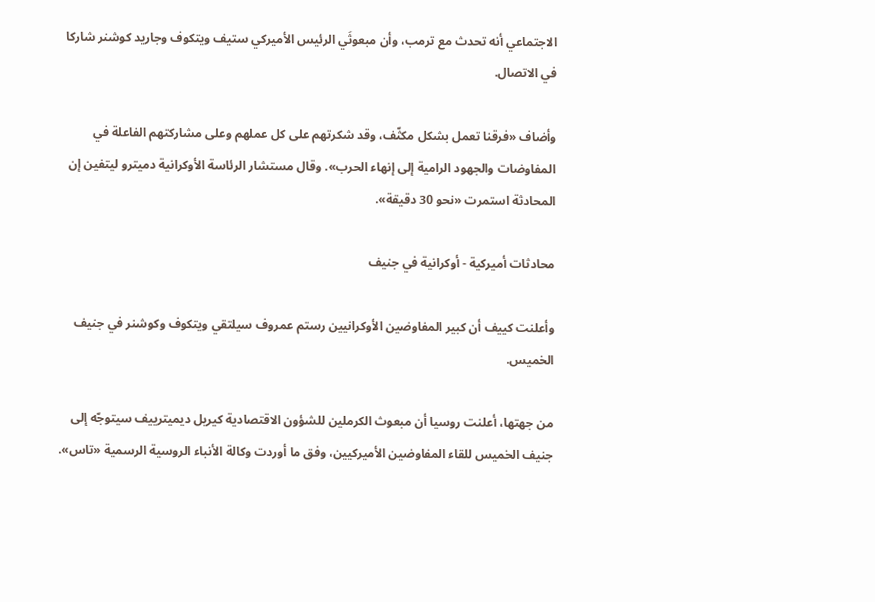الاجتماعي أنه تحدث مع ترمب، وأن مبعوثَي الرئيس الأميركي ستيف ويتكوف وجاريد كوشنر شاركا في الاتصال.

وأضاف «فرقنا تعمل بشكل مكثّف، وقد شكرتهم على كل عملهم وعلى مشاركتهم الفاعلة في المفاوضات والجهود الرامية إلى إنهاء الحرب». وقال مستشار الرئاسة الأوكرانية دميترو ليتفين إن المحادثة استمرت «نحو 30 دقيقة».

محادثات أميركية - أوكرانية في جنيف

وأعلنت كييف أن كبير المفاوضين الأوكرانيين رستم عمروف سيلتقي ويتكوف وكوشنر في جنيف الخميس.

من جهتها، أعلنت روسيا أن مبعوث الكرملين للشؤون الاقتصادية كيريل ديميترييف سيتوجّه إلى جنيف الخميس للقاء المفاوضين الأميركيين، وفق ما أوردت وكالة الأنباء الروسية الرسمية «تاس».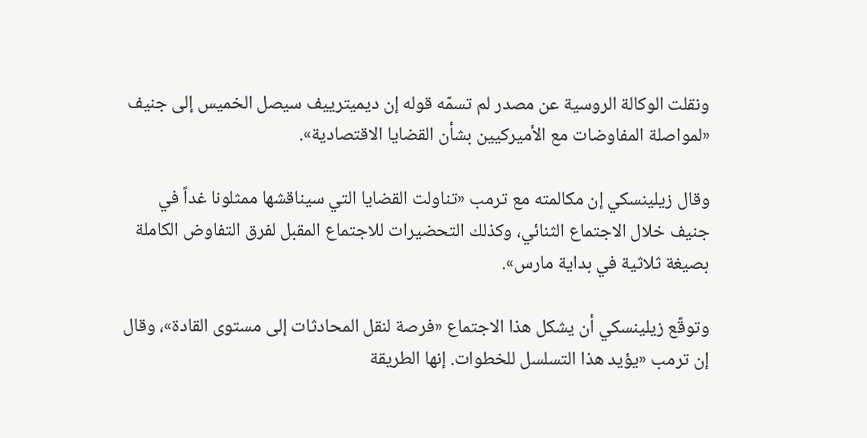ونقلت الوكالة الروسية عن مصدر لم تسمّه قوله إن ديميترييف سيصل الخميس إلى جنيف «لمواصلة المفاوضات مع الأميركيين بشأن القضايا الاقتصادية».

وقال زيلينسكي إن مكالمته مع ترمب «تناولت القضايا التي سيناقشها ممثلونا غداً في جنيف خلال الاجتماع الثنائي، وكذلك التحضيرات للاجتماع المقبل لفرق التفاوض الكاملة بصيغة ثلاثية في بداية مارس».

وتوقّع زيلينسكي أن يشكل هذا الاجتماع «فرصة لنقل المحادثات إلى مستوى القادة»، وقال إن ترمب «يؤيد هذا التسلسل للخطوات. إنها الطريقة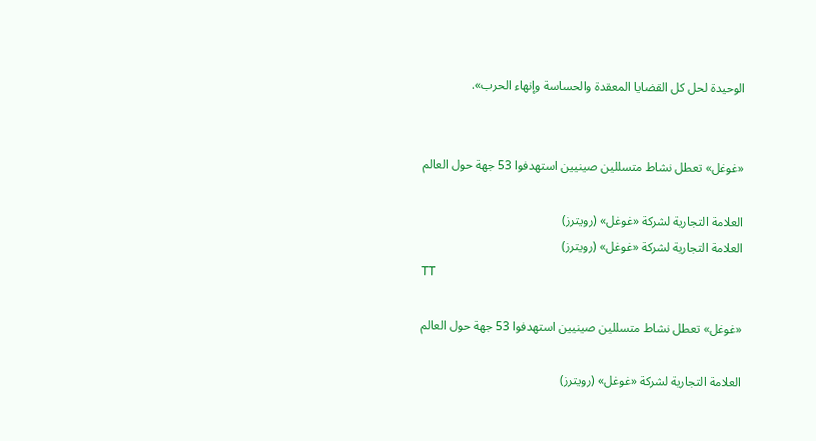الوحيدة لحل كل القضايا المعقدة والحساسة وإنهاء الحرب».


«غوغل» تعطل نشاط متسللين صينيين استهدفوا 53 جهة حول العالم

العلامة التجارية لشركة «غوغل» (رويترز)
العلامة التجارية لشركة «غوغل» (رويترز)
TT

«غوغل» تعطل نشاط متسللين صينيين استهدفوا 53 جهة حول العالم

العلامة التجارية لشركة «غوغل» (رويترز)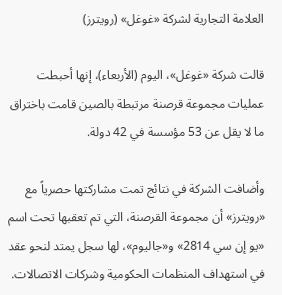العلامة التجارية لشركة «غوغل» (رويترز)

قالت شركة «غوغل»، ‌اليوم (الأربعاء)، إنها أحبطت عمليات مجموعة قرصنة مرتبطة بالصين قامت باختراق ما لا يقل عن 53 مؤسسة في 42 دولة.

وأضافت الشركة في نتائج تمت مشاركتها حصرياً مع «رويترز» أن مجموعة القرصنة، التي تم تعقبها تحت اسم «يو إن سي 2814» و«جاليوم»، لها سجل يمتد لنحو عقد في استهداف المنظمات الحكومية وشركات الاتصالات.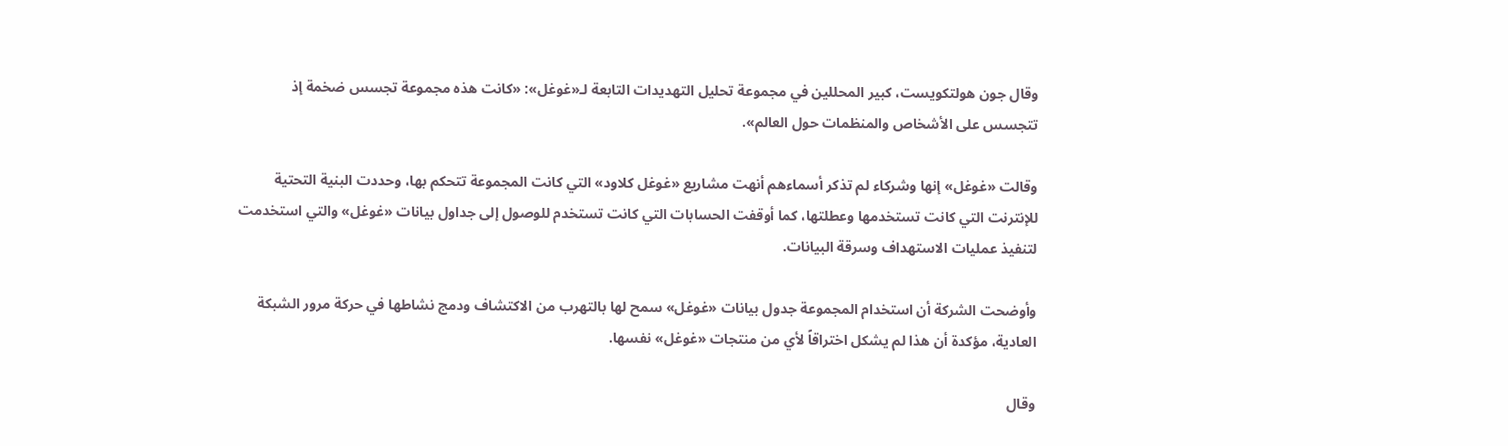وقال جون هولتكويست، كبير المحللين في مجموعة تحليل التهديدات التابعة لـ«غوغل»: «كانت هذه مجموعة تجسس ضخمة إذ تتجسس على ‌الأشخاص والمنظمات حول ‌العالم».

وقالت «غوغل» إنها وشركاء لم ‌تذكر أسماءهم أنهت مشاريع «غوغل كلاود» التي كانت المجموعة تتحكم بها، وحددت البنية التحتية للإنترنت التي كانت تستخدمها وعطلتها، كما أوقفت الحسابات التي كانت تستخدم للوصول إلى جداول بيانات «غوغل» والتي استخدمت لتنفيذ عمليات الاستهداف وسرقة البيانات.

وأوضحت الشركة أن استخدام المجموعة جدول بيانات «غوغل» سمح لها بالتهرب من الاكتشاف ودمج نشاطها في ‌حركة مرور الشبكة العادية، مؤكدة ‌أن هذا لم يشكل اختراقاً لأي من منتجات ‌«غوغل» نفسها.

وقال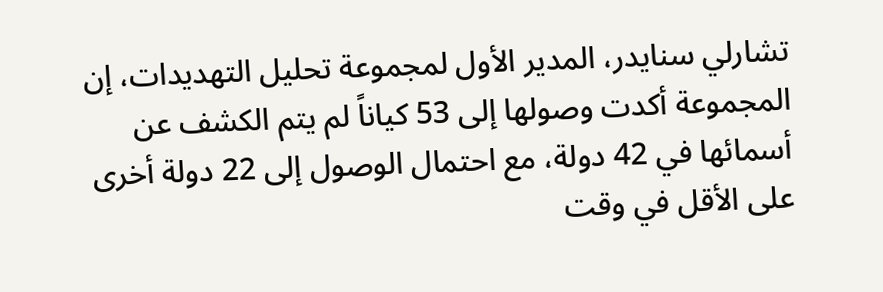تشارلي سنايدر، المدير الأول لمجموعة ‌تحليل التهديدات، إن المجموعة أكدت وصولها إلى 53 كياناً لم يتم الكشف عن أسمائها في 42 دولة، مع احتمال الوصول إلى 22 دولة أخرى على الأقل في ‌وقت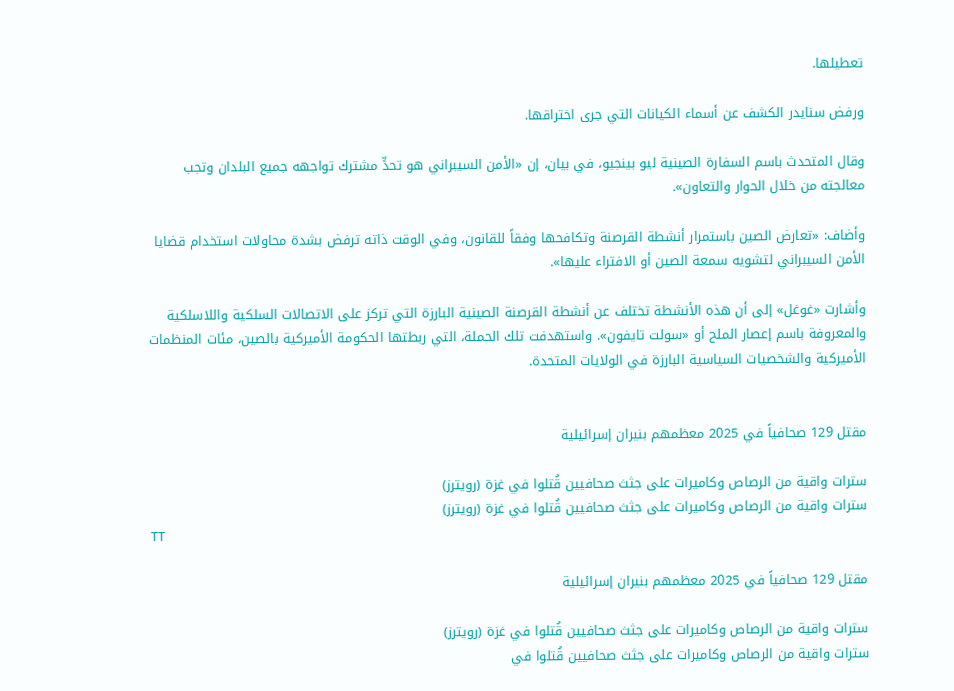تعطيلها.

ورفض سنايدر الكشف عن أسماء الكيانات التي جرى اختراقها.

وقال المتحدث باسم السفارة الصينية ليو بينجيو، في بيان، إن «الأمن السيبراني هو تحدٍّ مشترك تواجهه جميع البلدان وتجب معالجته من خلال الحوار والتعاون».

وأضاف: «تعارض الصين باستمرار أنشطة القرصنة وتكافحها وفقاً للقانون، وفي الوقت ذاته ترفض بشدة محاولات استخدام قضايا الأمن السيبراني لتشويه سمعة الصين أو الافتراء عليها».

وأشارت «غوغل» إلى أن هذه الأنشطة تختلف عن أنشطة القرصنة الصينية البارزة التي تركز على الاتصالات السلكية واللاسلكية والمعروفة باسم إعصار الملح أو «سولت تايفون». واستهدفت تلك الحملة، التي ربطتها الحكومة الأميركية بالصين، مئات المنظمات الأميركية والشخصيات السياسية البارزة في الولايات المتحدة.


مقتل 129 صحافياً في 2025 معظمهم بنيران إسرائيلية

سترات واقية من الرصاص وكاميرات على جثث صحافيين قُتلوا في غزة (رويترز)
سترات واقية من الرصاص وكاميرات على جثث صحافيين قُتلوا في غزة (رويترز)
TT

مقتل 129 صحافياً في 2025 معظمهم بنيران إسرائيلية

سترات واقية من الرصاص وكاميرات على جثث صحافيين قُتلوا في غزة (رويترز)
سترات واقية من الرصاص وكاميرات على جثث صحافيين قُتلوا في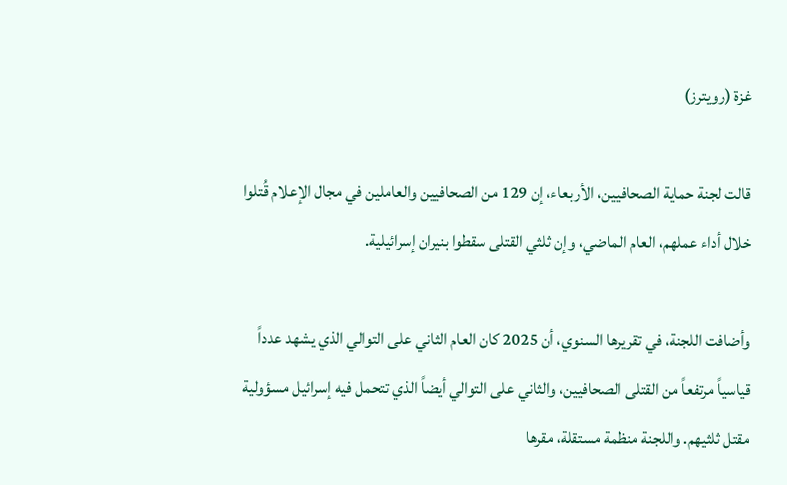غزة (رويترز)

قالت لجنة حماية الصحافيين، الأربعاء، إن 129 من الصحافيين والعاملين في مجال الإعلام قُتلوا خلال أداء عملهم، العام الماضي، وإن ثلثي القتلى سقطوا بنيران إسرائيلية.

وأضافت اللجنة، في تقريرها السنوي، أن 2025 كان العام الثاني على التوالي الذي يشهد عدداً قياسياً مرتفعاً من القتلى الصحافيين، والثاني على التوالي أيضاً الذي تتحمل فيه إسرائيل مسؤولية مقتل ثلثيهم. واللجنة منظمة مستقلة، مقرها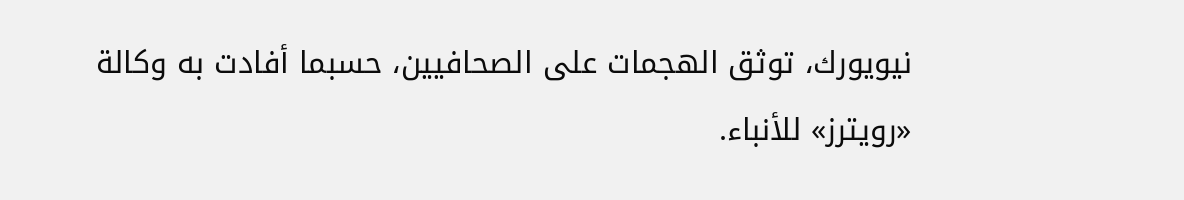نيويورك، توثق الهجمات على الصحافيين، حسبما أفادت به وكالة «رويترز» للأنباء.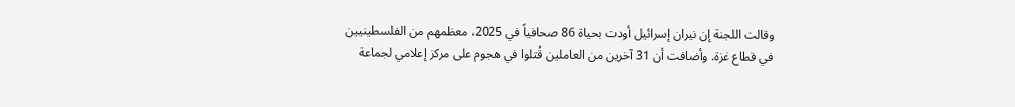وقالت اللجنة إن نيران إسرائيل أودت بحياة 86 صحافياً في 2025، معظمهم من الفلسطينيين في قطاع غزة. وأضافت أن 31 آخرين من العاملين قُتلوا في هجوم على مركز إعلامي لجماعة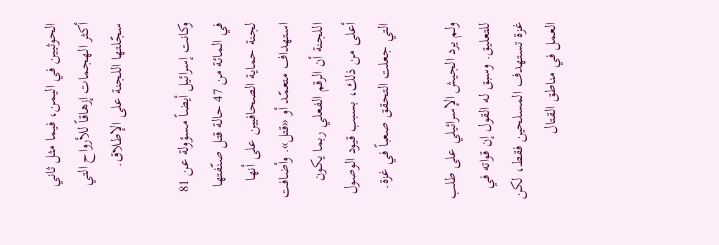الحوثيين في اليمن، فيما مثل ثاني أكثر الهجمات إزهاقاً للأرواح التي سجّلتها اللجنة على الإطلاق.

وكانت إسرائيل أيضاً مسؤولة عن 81 في المائة من 47 حالة قتل صنّفتها لجنة حماية الصحافيين على أنها استهداف متعمّد أو «قتل». وأضافت اللجنة أن الرقم الفعلي ربما يكون أعلى من ذلك، بسبب قيود الوصول التي جعلت التحقق صعباً في غزة.

ولم يرد الجيش الإسرائيلي على طلب للتعليق. وسبق له القول إن قواته في غزة تستهدف المسلحين فقط، لكن العمل في مناطق القتال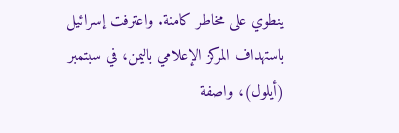ينطوي على مخاطر كامنة. واعترفت إسرائيل باستهداف المركز الإعلامي باليمن، في سبتمبر (أيلول)، واصفة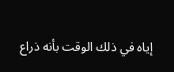إياه في ذلك الوقت بأنه ذراع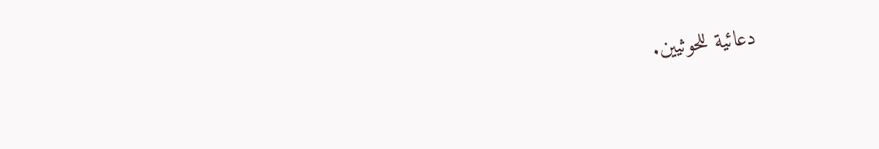دعائية للحوثيين.